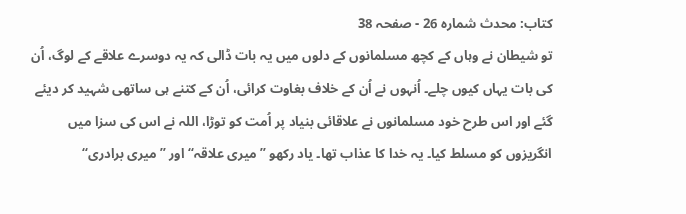کتاب: محدث شمارہ 26 - صفحہ 38
تو شیطان نے وہاں کے کچھ مسلمانوں کے دلوں میں یہ بات ڈالی کہ یہ دوسرے علاقے کے لوگ، اُن کی بات یہاں کیوں چلے۔ اُنہوں نے اُن کے خلاف بغاوت کرائی، اُن کے کتنے ہی ساتھی شہید کر دیئے گئے اور اس طرح خود مسلمانوں نے علاقائی بنیاد پر اُمت کو توڑا، اللہ نے اس کی سزا میں انگریزوں کو مسلط کیا۔ یہ خدا کا عذاب تھا۔ یاد رکھو ’’میری علاقہ‘‘ اور ’’میری برادری‘‘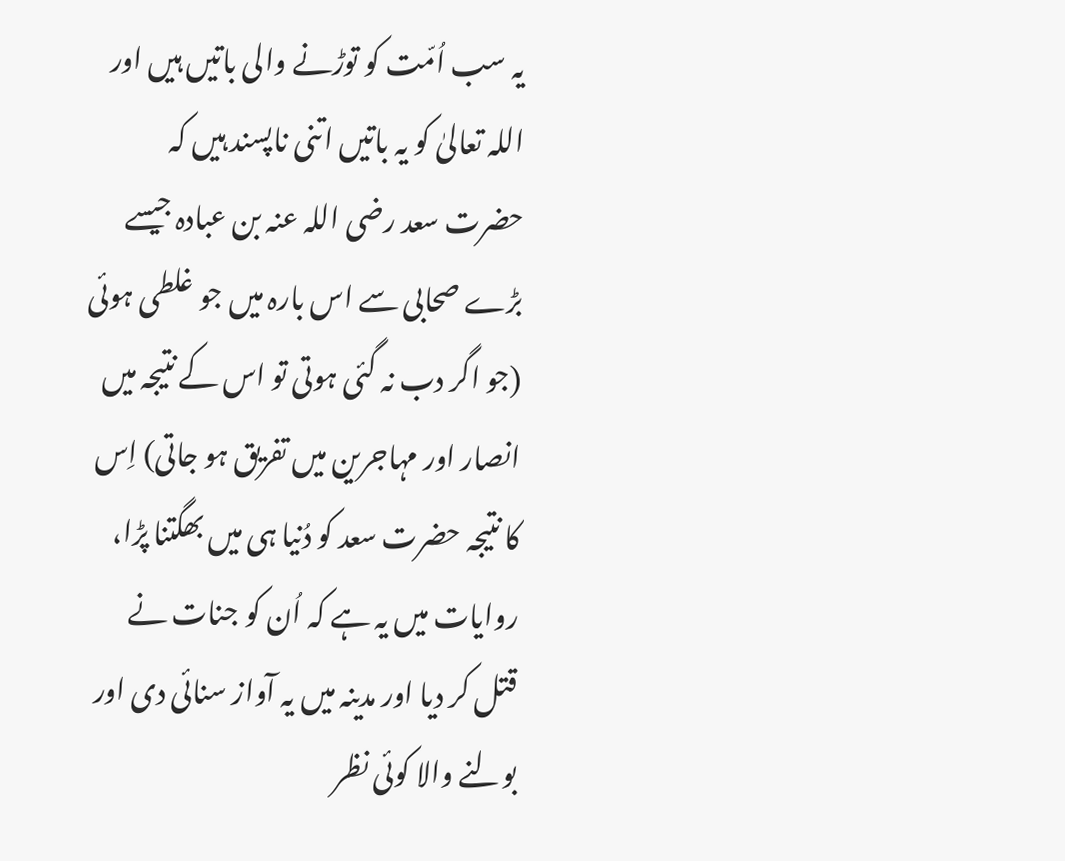یہ سب اُمّت کو توڑنے والی باتیں ہیں اور اللہ تعالیٰ کو یہ باتیں اتنی ناپسند ہیں کہ حضرت سعد رضی اللہ عنہ بن عبادہ جیسے بڑے صحابی سے اس بارہ میں جو غلطی ہوئی (جو اگر دب نہ گئی ہوتی تو اس کے نتیجہ میں انصار اور مہاجرین میں تفریق ہو جاتی) اِس کا نتیجہ حضرت سعد کو دُنیا ہی میں بھگتنا پڑا، روایات میں یہ ہے کہ اُن کو جنات نے قتل کر دیا اور مدینہ میں یہ آواز سنائی دی اور بولنے والا کوئی نظر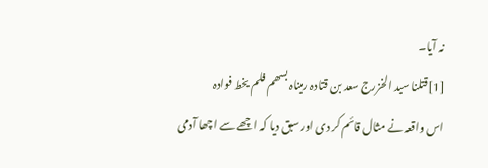نہ آیا۔
[1]قتلنا سید الخزرج سعد بن قتادہ رمیناہ بسھم فلم یخط فوادہ
اس واقعہ نے مثال قائم کر دی اور سبق دیا کہ اچھے سے اچھا آدمی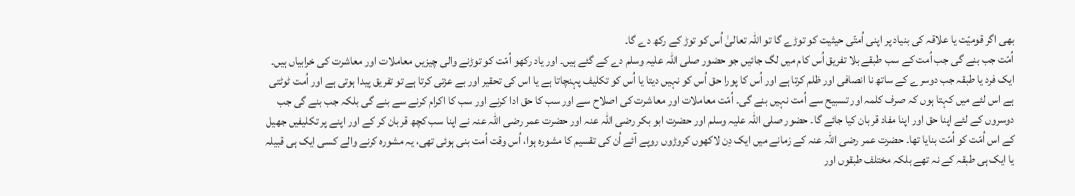بھی اگر قومیّت یا علاقہ کی بنیاد پر اپنی اُمتّی حیثیت کو توڑے گا تو اللہ تعالیٰ اُس کو توڑ کے رکھ دے گا۔
اُمّت جب بنے گی جب اُمت کے سب طبقے بلا تفریق اُس کام میں لگ جائیں جو حضور صلی اللہ علیہ وسلم دے کے گئے ہیں۔ اور یاد رکھو اُمّت کو توڑنے والی چیزیں معاملات اور معاشرت کی خرابیاں ہیں۔ ایک فرد یا طبقہ جب دوسرے کے ساتھ نا انصافی اور ظلم کرتا ہے اور اُس کا پورا حق اُس کو نہیں دیتا یا اُس کو تکلیف پہنچاتا ہے یا اس کی تحقیر اور بے عزتی کرتا ہے تو تفریق پیدا ہوتی ہے اور اُمت ٹوٹتی ہے اس لئے میں کہتا ہوں کہ صرف کلمہ اور تسبیح سے اُمت نہیں بنے گی۔ اُمّت معاملات اور معاشرت کی اصلاح سے اور سب کا حق ادا کرنے اور سب کا اکرام کرنے سے بنے گی بلکہ جب بنے گی جب دوسروں کے لئے اپنا حق اور اپنا مفاد قربان کیا جائے گا۔ حضور صلی اللہ علیہ وسلم اور حضرت ابو بکر رضی اللہ عنہ اور حضرت عمر رضی اللہ عنہ نے اپنا سب کچھ قربان کر کے اور اپنے پر تکلیفیں جھیل کے اس اُمّت کو اُمّت بنایا تھا۔ حضرت عمر رضی اللہ عنہ کے زمانے میں ایک دِن لاکھوں کروڑوں روپے آئے اُن کی تقسیم کا مشورہ ہوا، اُس وقت اُمت بنی ہوئی تھی، یہ مشورہ کرنے والے کسی ایک ہی قبیلہ یا ایک ہی طبقہ کے نہ تھے بلکہ مختلف طبقوں اور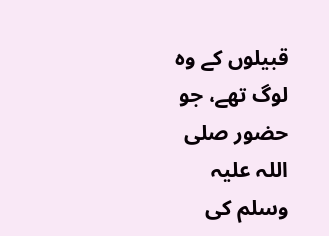قبیلوں کے وہ لوگ تھے، جو حضور صلی اللہ علیہ وسلم کی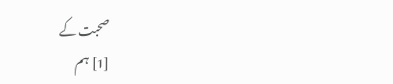صحبت کے
[1] ہم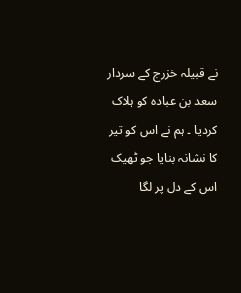نے قبیلہ خزرج کے سردار سعد بن عبادہ کو ہلاک کردیا ۔ ہم نے اس کو تیر کا نشانہ بنایا جو ٹھیک اس کے دل پر لگا